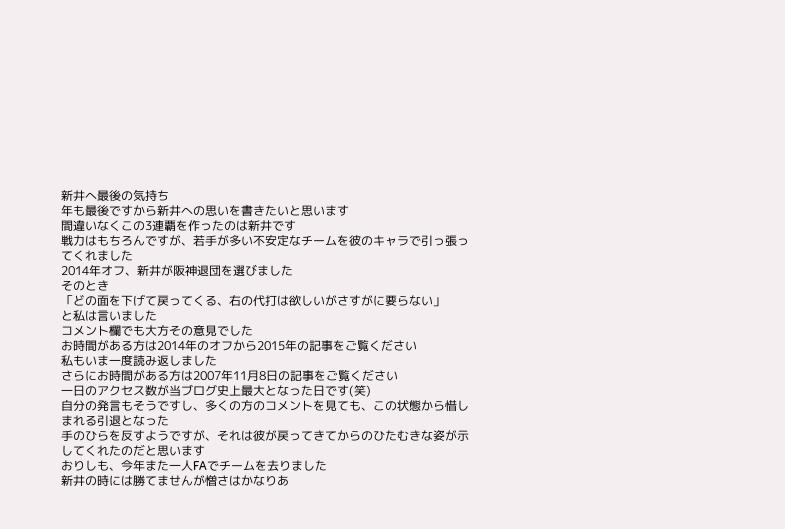新井へ最後の気持ち
年も最後ですから新井への思いを書きたいと思います
間違いなくこの3連覇を作ったのは新井です
戦力はもちろんですが、若手が多い不安定なチームを彼のキャラで引っ張ってくれました
2014年オフ、新井が阪神退団を選びました
そのとき
「どの面を下げて戻ってくる、右の代打は欲しいがさすがに要らない」
と私は言いました
コメント欄でも大方その意見でした
お時間がある方は2014年のオフから2015年の記事をご覧ください
私もいま一度読み返しました
さらにお時間がある方は2007年11月8日の記事をご覧ください
一日のアクセス数が当ブログ史上最大となった日です(笑)
自分の発言もそうですし、多くの方のコメントを見ても、この状態から惜しまれる引退となった
手のひらを反すようですが、それは彼が戻ってきてからのひたむきな姿が示してくれたのだと思います
おりしも、今年また一人FAでチームを去りました
新井の時には勝てませんが憎さはかなりあ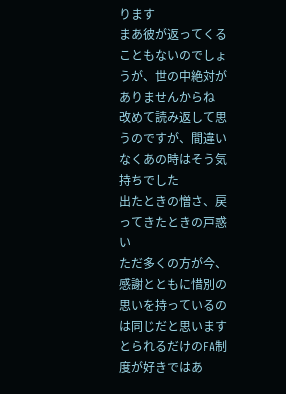ります
まあ彼が返ってくることもないのでしょうが、世の中絶対がありませんからね
改めて読み返して思うのですが、間違いなくあの時はそう気持ちでした
出たときの憎さ、戻ってきたときの戸惑い
ただ多くの方が今、感謝とともに惜別の思いを持っているのは同じだと思います
とられるだけのFA制度が好きではあ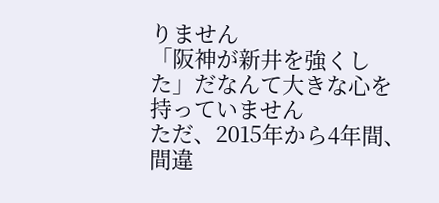りません
「阪神が新井を強くした」だなんて大きな心を持っていません
ただ、2015年から4年間、間違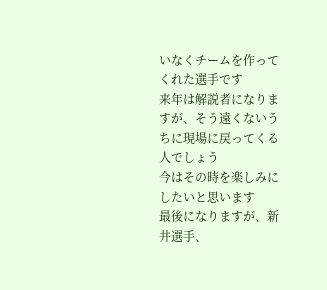いなくチームを作ってくれた選手です
来年は解説者になりますが、そう遠くないうちに現場に戻ってくる人でしょう
今はその時を楽しみにしたいと思います
最後になりますが、新井選手、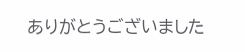ありがとうございました